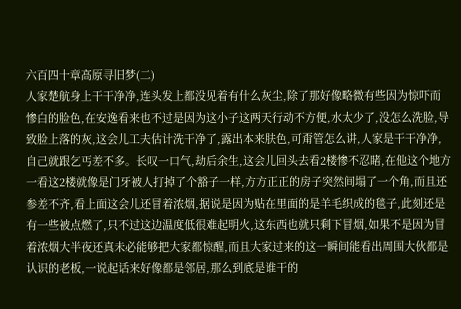六百四十章高原寻旧梦(二)
人家楚航身上干干净净,连头发上都没见着有什么灰尘,除了那好像略微有些因为惊吓而惨白的脸色,在安逸看来也不过是因为这小子这两天行动不方便,水太少了,没怎么洗脸,导致脸上落的灰,这会儿工夫估计洗干净了,露出本来肤色,可甭管怎么讲,人家是干干净净,自己就跟乞丐差不多。长叹一口气,劫后余生,这会儿回头去看2楼惨不忍睹,在他这个地方一看这2楼就像是门牙被人打掉了个豁子一样,方方正正的房子突然间塌了一个角,而且还参差不齐,看上面这会儿还冒着浓烟,据说是因为贴在里面的是羊毛织成的毯子,此刻还是有一些被点燃了,只不过这边温度低很难起明火,这东西也就只剩下冒烟,如果不是因为冒着浓烟大半夜还真未必能够把大家都惊醒,而且大家过来的这一瞬间能看出周围大伙都是认识的老板,一说起话来好像都是邻居,那么到底是谁干的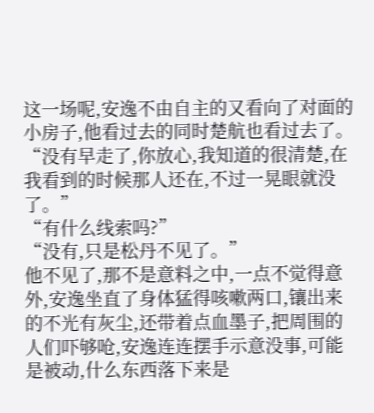这一场呢,安逸不由自主的又看向了对面的小房子,他看过去的同时楚航也看过去了。
“没有早走了,你放心,我知道的很清楚,在我看到的时候那人还在,不过一晃眼就没了。”
“有什么线索吗?”
“没有,只是松丹不见了。”
他不见了,那不是意料之中,一点不觉得意外,安逸坐直了身体猛得咳嗽两口,镶出来的不光有灰尘,还带着点血墨子,把周围的人们吓够呛,安逸连连摆手示意没事,可能是被动,什么东西落下来是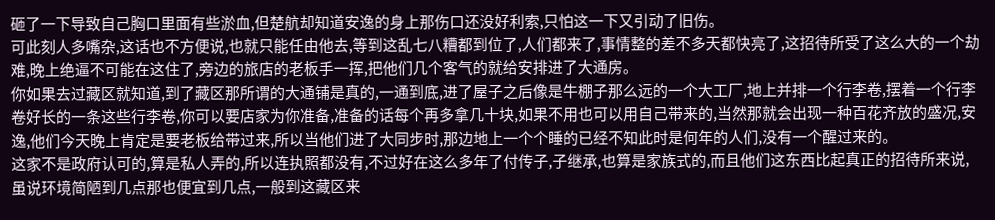砸了一下导致自己胸口里面有些淤血,但楚航却知道安逸的身上那伤口还没好利索,只怕这一下又引动了旧伤。
可此刻人多嘴杂,这话也不方便说,也就只能任由他去,等到这乱七八糟都到位了,人们都来了,事情整的差不多天都快亮了,这招待所受了这么大的一个劫难,晚上绝逼不可能在这住了,旁边的旅店的老板手一挥,把他们几个客气的就给安排进了大通房。
你如果去过藏区就知道,到了藏区那所谓的大通铺是真的,一通到底,进了屋子之后像是牛棚子那么远的一个大工厂,地上并排一个行李卷,摆着一个行李卷好长的一条这些行李卷,你可以要店家为你准备,准备的话每个再多拿几十块,如果不用也可以用自己带来的,当然那就会出现一种百花齐放的盛况,安逸,他们今天晚上肯定是要老板给带过来,所以当他们进了大同步时,那边地上一个个睡的已经不知此时是何年的人们,没有一个醒过来的。
这家不是政府认可的,算是私人弄的,所以连执照都没有,不过好在这么多年了付传子,子继承,也算是家族式的,而且他们这东西比起真正的招待所来说,虽说环境简陋到几点那也便宜到几点,一般到这藏区来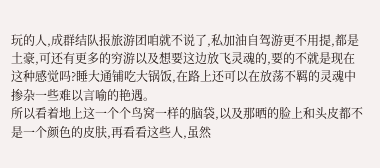玩的人,成群结队报旅游团咱就不说了,私加油自驾游更不用提,都是土豪,可还有更多的穷游以及想要这边放飞灵魂的,要的不就是现在这种感觉吗?睡大通铺吃大锅饭,在路上还可以在放荡不羁的灵魂中掺杂一些难以言喻的艳遇。
所以看着地上这一个个鸟窝一样的脑袋,以及那晒的脸上和头皮都不是一个颜色的皮肤,再看看这些人,虽然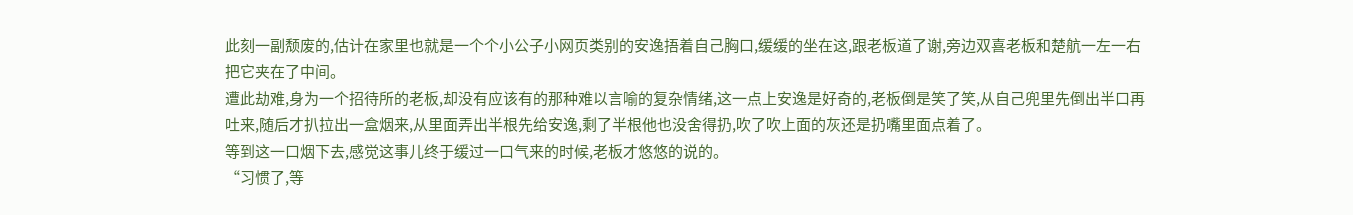此刻一副颓废的,估计在家里也就是一个个小公子小网页类别的安逸捂着自己胸口,缓缓的坐在这,跟老板道了谢,旁边双喜老板和楚航一左一右把它夹在了中间。
遭此劫难,身为一个招待所的老板,却没有应该有的那种难以言喻的复杂情绪,这一点上安逸是好奇的,老板倒是笑了笑,从自己兜里先倒出半口再吐来,随后才扒拉出一盒烟来,从里面弄出半根先给安逸,剩了半根他也没舍得扔,吹了吹上面的灰还是扔嘴里面点着了。
等到这一口烟下去,感觉这事儿终于缓过一口气来的时候,老板才悠悠的说的。
“习惯了,等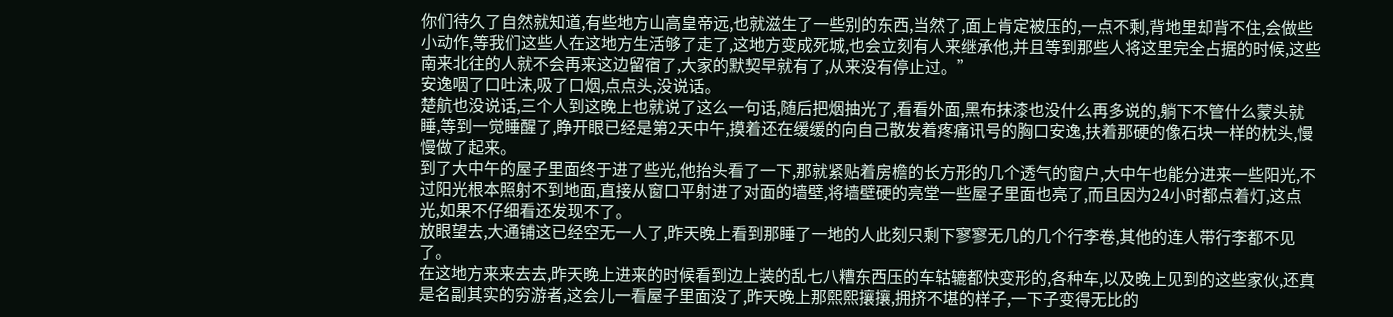你们待久了自然就知道,有些地方山高皇帝远,也就滋生了一些别的东西,当然了,面上肯定被压的,一点不剩,背地里却背不住,会做些小动作,等我们这些人在这地方生活够了走了,这地方变成死城,也会立刻有人来继承他,并且等到那些人将这里完全占据的时候,这些南来北往的人就不会再来这边留宿了,大家的默契早就有了,从来没有停止过。”
安逸咽了口吐沫,吸了口烟,点点头,没说话。
楚航也没说话,三个人到这晚上也就说了这么一句话,随后把烟抽光了,看看外面,黑布抹漆也没什么再多说的,躺下不管什么蒙头就睡,等到一觉睡醒了,睁开眼已经是第2天中午,摸着还在缓缓的向自己散发着疼痛讯号的胸口安逸,扶着那硬的像石块一样的枕头,慢慢做了起来。
到了大中午的屋子里面终于进了些光,他抬头看了一下,那就紧贴着房檐的长方形的几个透气的窗户,大中午也能分进来一些阳光,不过阳光根本照射不到地面,直接从窗口平射进了对面的墙壁,将墙壁硬的亮堂一些屋子里面也亮了,而且因为24小时都点着灯,这点光,如果不仔细看还发现不了。
放眼望去,大通铺这已经空无一人了,昨天晚上看到那睡了一地的人此刻只剩下寥寥无几的几个行李卷,其他的连人带行李都不见了。
在这地方来来去去,昨天晚上进来的时候看到边上装的乱七八糟东西压的车轱辘都快变形的,各种车,以及晚上见到的这些家伙,还真是名副其实的穷游者,这会儿一看屋子里面没了,昨天晚上那熙熙攘攘,拥挤不堪的样子,一下子变得无比的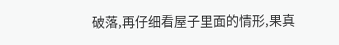破落,再仔细看屋子里面的情形,果真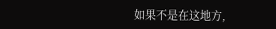如果不是在这地方,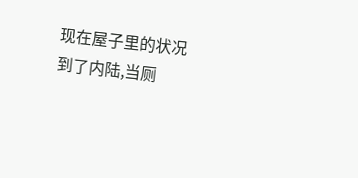现在屋子里的状况到了内陆,当厕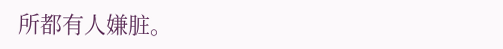所都有人嫌脏。